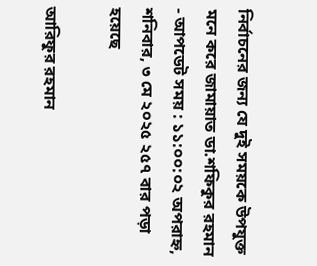নির্বাচনের জন্য যে দুই সময়কে উপযুক্ত মনে করে জামায়াত ডা.শফিকুর রহমান
- আপডেট সময় : ১১:০০:০২ অপরাহ্ন, শনিবার, ৩ মে ২০২৫ ২৫৭ বার পড়া হয়েছে

আরিফুর রহমান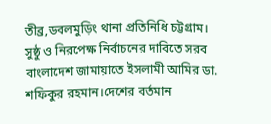তীব্র,ডবলমুড়িং থানা প্রতিনিধি চট্টগ্রাম।
সুষ্ঠু ও নিরপেক্ষ নির্বাচনের দাবিতে সরব বাংলাদেশ জামায়াতে ইসলামী আমির ডা. শফিকুর রহমান।দেশের বর্তমান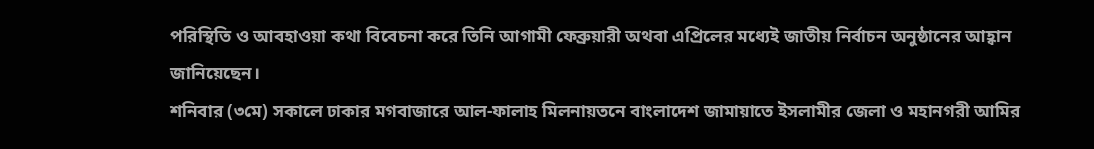পরিস্থিতি ও আবহাওয়া কথা বিবেচনা করে তিনি আগামী ফেব্রুয়ারী অথবা এপ্রিলের মধ্যেই জাতীয় নির্বাচন অনুষ্ঠানের আহ্বান জানিয়েছেন।
শনিবার (৩মে) সকালে ঢাকার মগবাজারে আল-ফালাহ মিলনায়তনে বাংলাদেশ জামায়াতে ইসলামীর জেলা ও মহানগরী আমির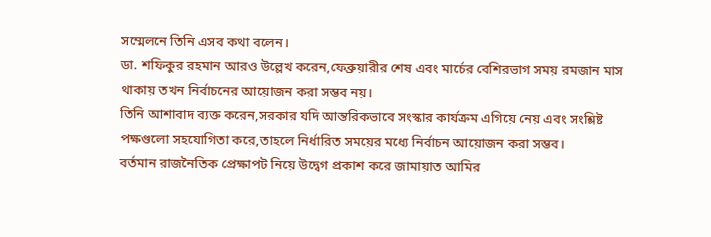সম্মেলনে তিনি এসব কথা বলেন।
ডা. শফিকুর রহমান আরও উল্লেখ করেন,ফেব্রুয়ারীর শেষ এবং মার্চের বেশিরভাগ সময় রমজান মাস থাকায় তখন নির্বাচনের আয়োজন করা সম্ভব নয়।
তিনি আশাবাদ ব্যক্ত করেন,সরকার যদি আন্তরিকভাবে সংস্কার কার্যক্রম এগিয়ে নেয় এবং সংশ্লিষ্ট পক্ষগুলো সহযোগিতা করে,তাহলে নির্ধারিত সময়ের মধ্যে নির্বাচন আয়োজন করা সম্ভব।
বর্তমান রাজনৈতিক প্রেক্ষাপট নিয়ে উদ্বেগ প্রকাশ করে জামায়াত আমির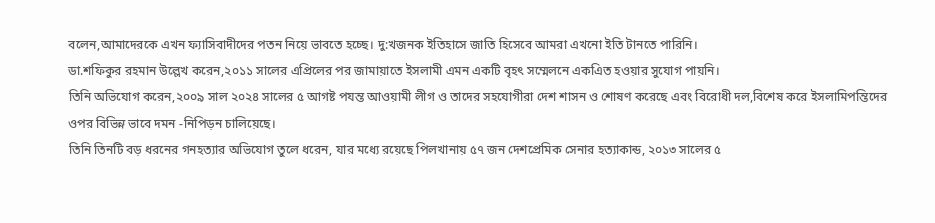বলেন,আমাদেরকে এখন ফ্যাসিবাদীদের পতন নিয়ে ভাবতে হচ্ছে। দু:খজনক ইতিহাসে জাতি হিসেবে আমরা এখনো ইতি টানতে পারিনি।
ডা.শফিকুর রহমান উল্লেখ করেন,২০১১ সালের এপ্রিলের পর জামায়াতে ইসলামী এমন একটি বৃহৎ সম্মেলনে একএিত হওয়ার সুযোগ পায়নি।
তিনি অভিযোগ করেন,২০০৯ সাল ২০২৪ সালের ৫ আগষ্ট পযন্ত আওয়ামী লীগ ও তাদের সহযোগীরা দেশ শাসন ও শোষণ করেছে এবং বিরোধী দল,বিশেষ করে ইসলামিপন্তিদের ওপর বিভিন্ন ভাবে দমন -নিপিড়ন চালিয়েছে।
তিনি তিনটি বড় ধরনের গনহত্যার অভিযোগ তুলে ধরেন, যার মধ্যে রয়েছে পিলখানায় ৫৭ জন দেশপ্রেমিক সেনার হত্যাকান্ড, ২০১৩ সালের ৫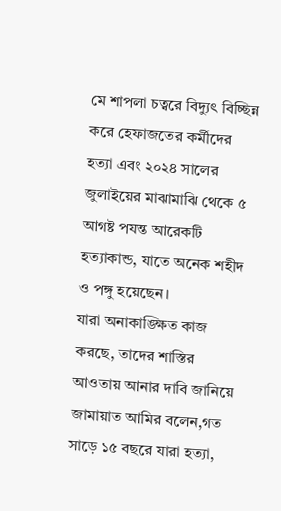মে শাপলা চত্বরে বিদ্যুৎ বিচ্ছিন্ন করে হেফাজতের কর্মীদের হত্যা এবং ২০২৪ সালের জুলাইয়ের মাঝামাঝি থেকে ৫ আগষ্ট পযন্ত আরেকটি হত্যাকান্ড, যাতে অনেক শহীদ ও পঙ্গু হয়েছেন।
যারা অনাকাঙ্ক্ষিত কাজ করছে, তাদের শাস্তির আওতায় আনার দাবি জানিয়ে জামায়াত আমির বলেন,গত সাড়ে ১৫ বছরে যারা হত্যা,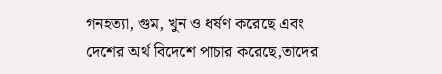গনহত্যা, গুম, খুন ও ধর্ষণ করেছে এবং দেশের অর্থ বিদেশে পাচার করেছে,তাদের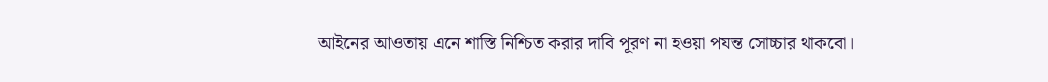আইনের আওতায় এনে শাস্তি নিশ্চিত করার দাবি পূরণ না হওয়া পযন্ত সোচ্চার থাকবো।